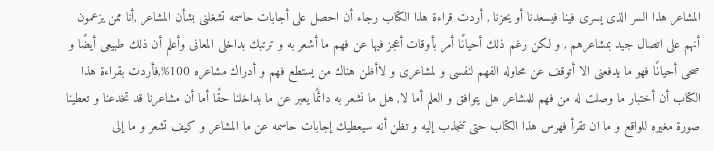المشاعر هذا السر الذى يسرى فينا فيسعدنا أو يحزنا , أردت قراءة هذا الكتاب رجاء أن احصل على أجابات حاسمه تشغلنى بشأن المشاعر ,أنا ممن يزعمون أنهم على اتصال جيد بمشاعرهم , و لكن رغم ذلك أحيانًا أمر بأوقات أعجز فيها عن فهم ما أشعر به و ترتبك بداخلى المعانى وأعلم أن ذلك طبيعى أيضًا و صحى أحيانًا فهو ما يدفعنى الا أتوقف عن محاوله الفهم لنفسى و لمشاعرى و لاأظن هناك من يستطع فهم و أدراك مشاعره 100%,فأردت بقراءة هذا الكتاب أن أختبار ما وصلت له من فهم للمشاعر هل يتوافق و العلم أما لا, هل ما نشعر به دائمًا يعبر عن ما بداخلنا حقًا أما أن مشاعرنا قد تخدعنا و تعطينا صورة مغيره للواقع و ما ان تقرأ فهرس هذا الكتاب حتى تنجذب إليه و تظن أنه سيعطيك إجابات حاسمه عن ما المشاعر و كيف تشعر و ما إلى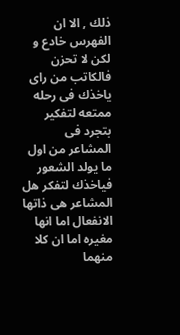ذلك , الا ان الفهرس خادع و لكن لا تحزن فالكاتب من راى ياخذك فى رحله ممتعه لتفكير بتجرد فى المشاعر من اول ما يولد الشعور فياخذك لتفكر هل المشاعر هى ذاتها الانفعال اما انها مغيره اما ان كلا منهما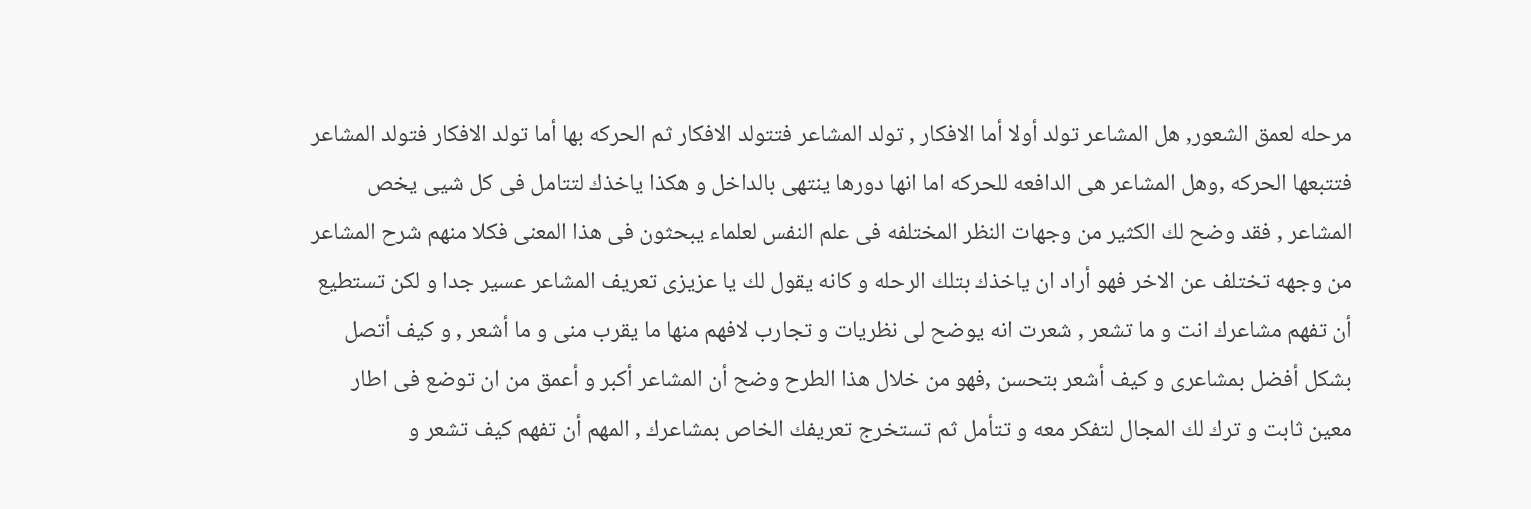مرحله لعمق الشعور, هل المشاعر تولد أولا أما الافكار , تولد المشاعر فتتولد الافكار ثم الحركه بها أما تولد الافكار فتولد المشاعر فتتبعها الحركه ,وهل المشاعر هى الدافعه للحركه اما انها دورها ينتهى بالداخل و هكذا ياخذك لتتامل فى كل شيى يخص المشاعر , فقد وضح لك الكثير من وجهات النظر المختلفه فى علم النفس لعلماء يبحثون فى هذا المعنى فكلا منهم شرح المشاعر من وجهه تختلف عن الاخر فهو أراد ان ياخذك بتلك الرحله و كانه يقول لك يا عزيزى تعريف المشاعر عسير جدا و لكن تستطيع أن تفهم مشاعرك انت و ما تشعر , شعرت انه يوضح لى نظريات و تجارب لافهم منها ما يقرب منى و ما أشعر , و كيف أتصل بشكل أفضل بمشاعرى و كيف أشعر بتحسن ,فهو من خلال هذا الطرح وضح أن المشاعر أكبر و أعمق من ان توضع فى اطار معين ثابت و ترك لك المجال لتفكر معه و تتأمل ثم تستخرج تعريفك الخاص بمشاعرك , المهم أن تفهم كيف تشعر و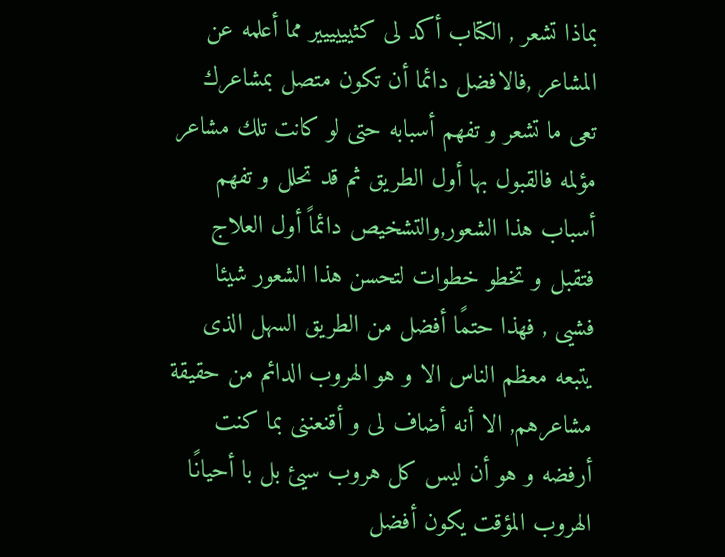بماذا تشعر , الكتاب أكد لى كثيييييير مما أعلمه عن المشاعر ,فالافضل دائما أن تكون متصل بمشاعرك تعى ما تشعر و تفهم أسبابه حتى لو كانت تلك مشاعر مؤلمه فالقبول بها أول الطريق ثم قد تحلل و تفهم أسباب هذا الشعور,والتشخيص دائماً أول العلاج فتقبل و تخطو خطوات لتحسن هذا الشعور شيئا فشيى , فهذا حتمًا أفضل من الطريق السهل الذى يتبعه معظم الناس الا و هو الهروب الدائم من حقيقة مشاعرهم, الا أنه أضاف لى و أقنعننى بما كنت أرفضه و هو أن ليس كل هروب سيئ بل با أحيانًا الهروب المؤقت يكون أفضل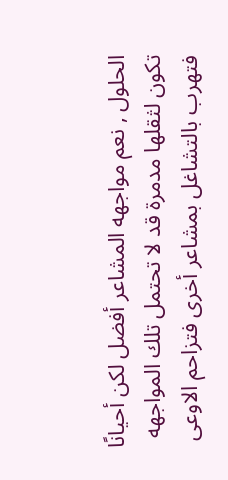الحلول , نعم مواجهه المشاعر أفضل لكن أحيانًا تكون لثقلها مدمرة قد لا تحتمل تلك المواجهه فتهرب بالتشاغل بمشاعر أخرى فتزاحم الاوعى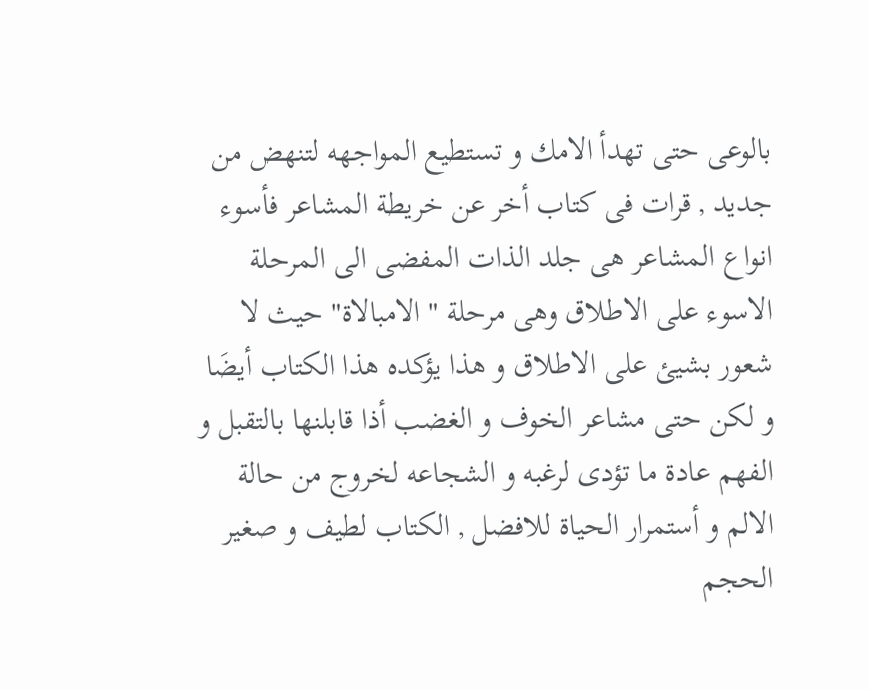بالوعى حتى تهدأ الامك و تستطيع المواجهه لتنهض من جديد , قرات فى كتاب أخر عن خريطة المشاعر فأسوء انواع المشاعر هى جلد الذات المفضى الى المرحلة الاسوء على الاطلاق وهى مرحلة " الامبالاة" حيث لا شعور بشيئ على الاطلاق و هذا يؤكده هذا الكتاب أيضَا و لكن حتى مشاعر الخوف و الغضب أذا قابلنها بالتقبل و الفهم عادة ما تؤدى لرغبه و الشجاعه لخروج من حالة الالم و أستمرار الحياة للافضل , الكتاب لطيف و صغير الحجم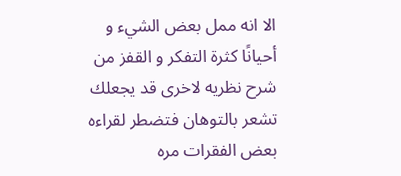الا انه ممل بعض الشيء و أحيانًا كثرة التفكر و القفز من شرح نظريه لاخرى قد يجعلك تشعر بالتوهان فتضطر لقراءه بعض الفقرات مره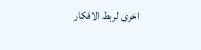اخرى لربط الافكار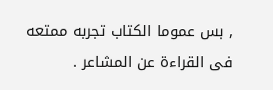, بس عموما الكتاب تجربه ممتعه فى القراءة عن المشاعر .